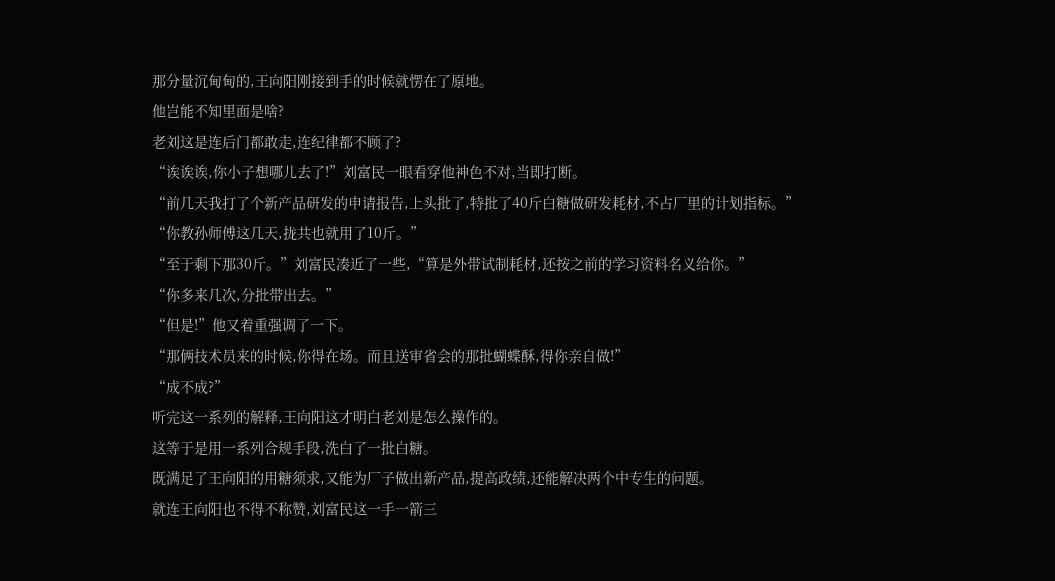那分量沉甸甸的,王向阳刚接到手的时候就愣在了原地。
他岂能不知里面是啥?
老刘这是连后门都敢走,连纪律都不顾了?
“诶诶诶,你小子想哪儿去了!”刘富民一眼看穿他神色不对,当即打断。
“前几天我打了个新产品研发的申请报告,上头批了,特批了40斤白糖做研发耗材,不占厂里的计划指标。”
“你教孙师傅这几天,拢共也就用了10斤。”
“至于剩下那30斤。”刘富民凑近了一些,“算是外带试制耗材,还按之前的学习资料名义给你。”
“你多来几次,分批带出去。”
“但是!”他又着重强调了一下。
“那俩技术员来的时候,你得在场。而且送审省会的那批蝴蝶酥,得你亲自做!”
“成不成?”
听完这一系列的解释,王向阳这才明白老刘是怎么操作的。
这等于是用一系列合规手段,洗白了一批白糖。
既满足了王向阳的用糖须求,又能为厂子做出新产品,提高政绩,还能解决两个中专生的问题。
就连王向阳也不得不称赞,刘富民这一手一箭三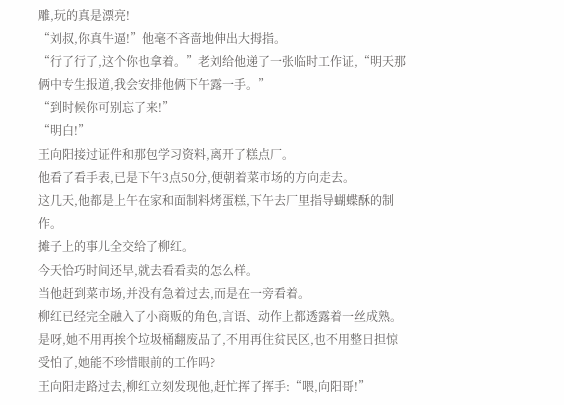雕,玩的真是漂亮!
“刘叔,你真牛逼!”他毫不吝啬地伸出大拇指。
“行了行了,这个你也拿着。”老刘给他递了一张临时工作证,“明天那俩中专生报道,我会安排他俩下午露一手。”
“到时候你可别忘了来!”
“明白!”
王向阳接过证件和那包学习资料,离开了糕点厂。
他看了看手表,已是下午3点50分,便朝着菜市场的方向走去。
这几天,他都是上午在家和面制料烤蛋糕,下午去厂里指导蝴蝶酥的制作。
摊子上的事儿全交给了柳红。
今天恰巧时间还早,就去看看卖的怎么样。
当他赶到菜市场,并没有急着过去,而是在一旁看着。
柳红已经完全融入了小商贩的角色,言语、动作上都透露着一丝成熟。
是呀,她不用再挨个垃圾桶翻废品了,不用再住贫民区,也不用整日担惊受怕了,她能不珍惜眼前的工作吗?
王向阳走路过去,柳红立刻发现他,赶忙挥了挥手:“喂,向阳哥!”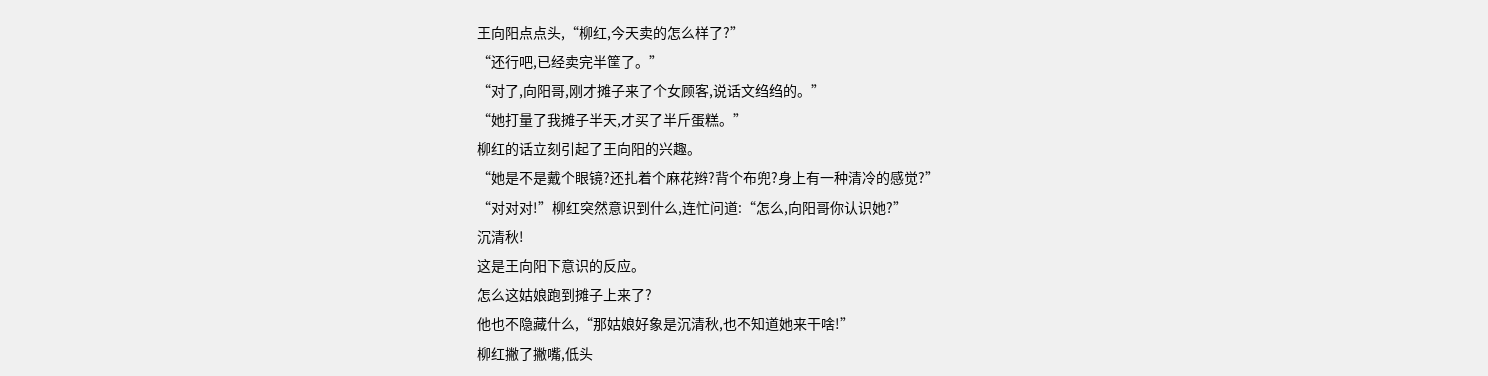王向阳点点头,“柳红,今天卖的怎么样了?”
“还行吧,已经卖完半筐了。”
“对了,向阳哥,刚才摊子来了个女顾客,说话文绉绉的。”
“她打量了我摊子半天,才买了半斤蛋糕。”
柳红的话立刻引起了王向阳的兴趣。
“她是不是戴个眼镜?还扎着个麻花辫?背个布兜?身上有一种清冷的感觉?”
“对对对!”柳红突然意识到什么,连忙问道:“怎么,向阳哥你认识她?”
沉清秋!
这是王向阳下意识的反应。
怎么这姑娘跑到摊子上来了?
他也不隐藏什么,“那姑娘好象是沉清秋,也不知道她来干啥!”
柳红撇了撇嘴,低头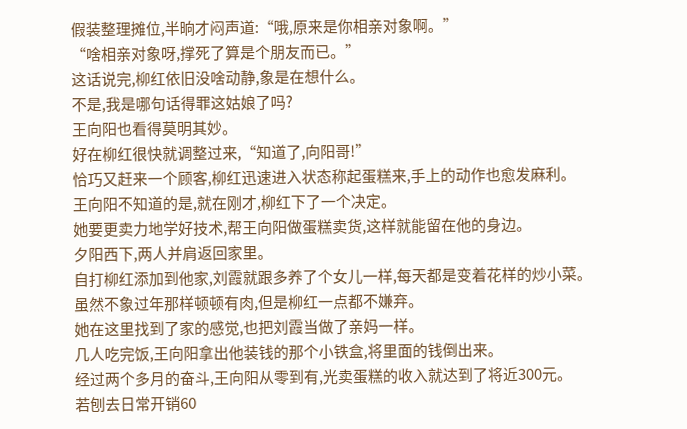假装整理摊位,半晌才闷声道:“哦,原来是你相亲对象啊。”
“啥相亲对象呀,撑死了算是个朋友而已。”
这话说完,柳红依旧没啥动静,象是在想什么。
不是,我是哪句话得罪这姑娘了吗?
王向阳也看得莫明其妙。
好在柳红很快就调整过来,“知道了,向阳哥!”
恰巧又赶来一个顾客,柳红迅速进入状态称起蛋糕来,手上的动作也愈发麻利。
王向阳不知道的是,就在刚才,柳红下了一个决定。
她要更卖力地学好技术,帮王向阳做蛋糕卖货,这样就能留在他的身边。
夕阳西下,两人并肩返回家里。
自打柳红添加到他家,刘霞就跟多养了个女儿一样,每天都是变着花样的炒小菜。
虽然不象过年那样顿顿有肉,但是柳红一点都不嫌弃。
她在这里找到了家的感觉,也把刘霞当做了亲妈一样。
几人吃完饭,王向阳拿出他装钱的那个小铁盒,将里面的钱倒出来。
经过两个多月的奋斗,王向阳从零到有,光卖蛋糕的收入就达到了将近300元。
若刨去日常开销60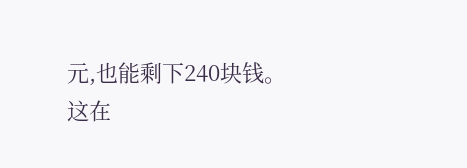元,也能剩下240块钱。
这在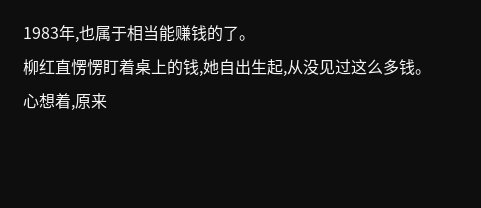1983年,也属于相当能赚钱的了。
柳红直愣愣盯着桌上的钱,她自出生起,从没见过这么多钱。
心想着,原来